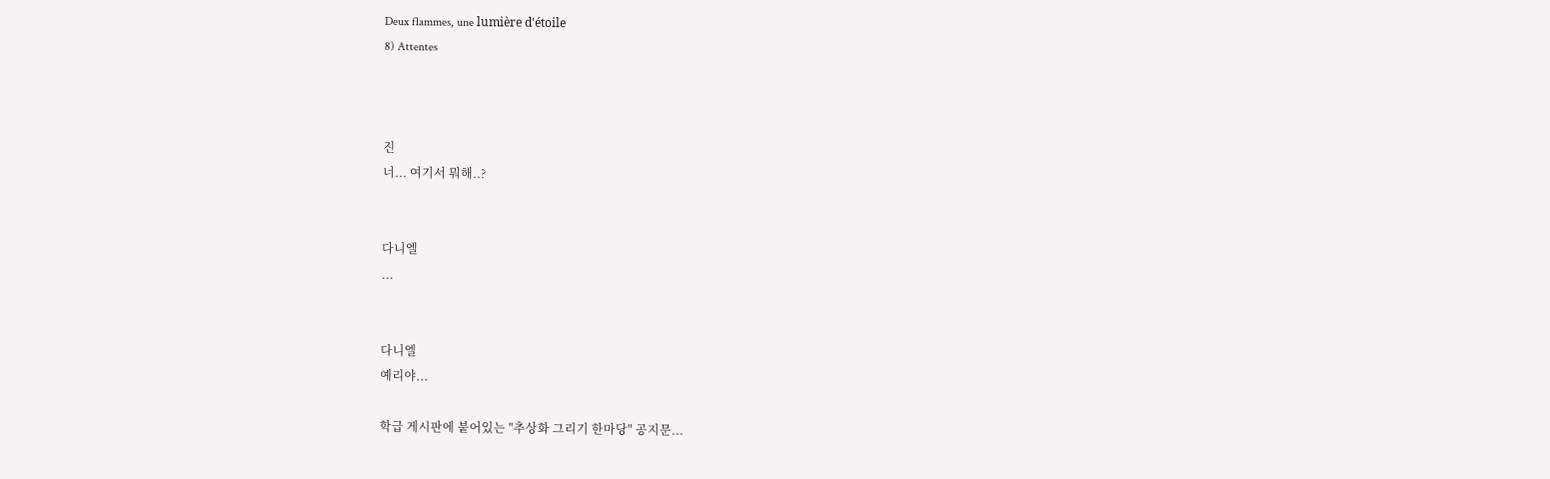Deux flammes, une lumière d'étoile
8) Attentes



진
너... 여기서 뭐해..?


다니엘
...


다니엘
예리야...

학급 게시판에 붙어있는 "추상화 그리기 한마당" 공지문...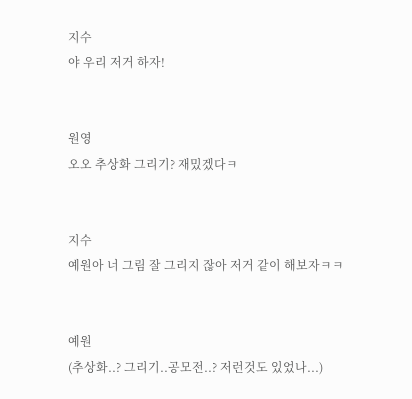지수
야 우리 저거 하자!


원영
오오 추상화 그리기? 재밌겠다ㅋ


지수
예원아 너 그림 잘 그리지 잖아 저거 같이 해보자ㅋㅋ


예원
(추상화..? 그리기..공모전..? 저런것도 있었나...)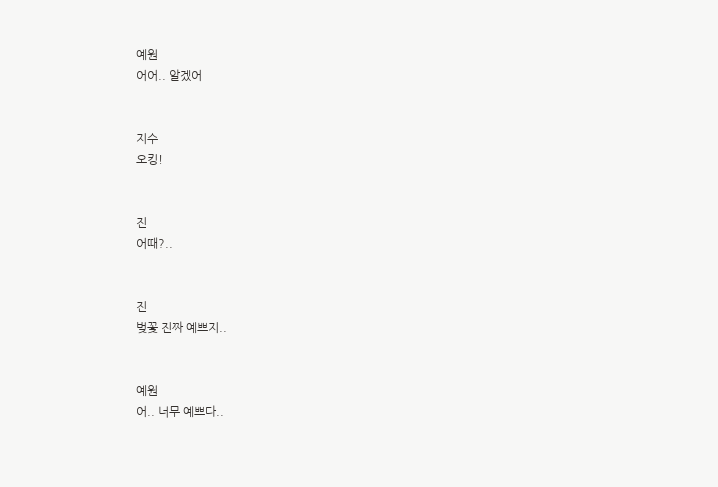예원
어어.. 알겠어


지수
오킹!


진
어때?..


진
벚꽃 진짜 예쁘지..


예원
어.. 너무 예쁘다..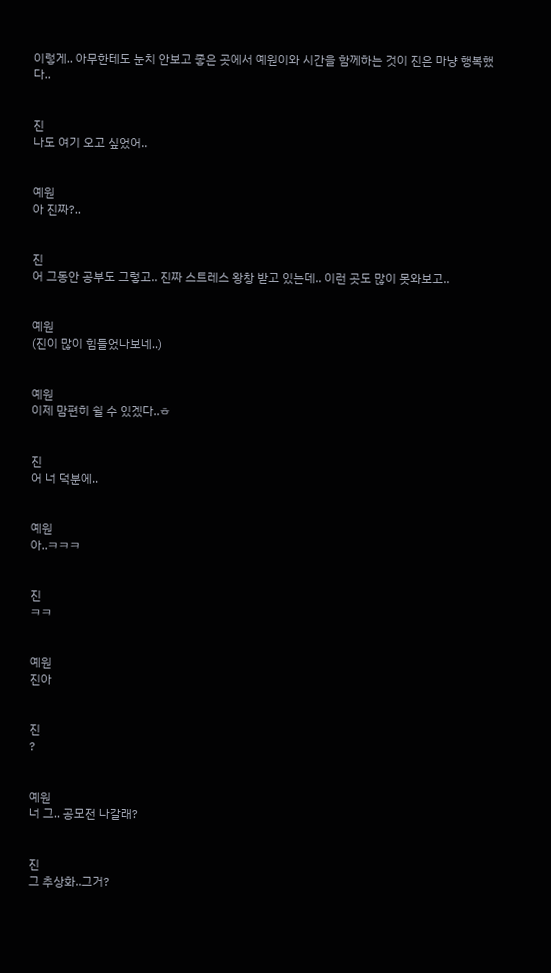이렇게.. 아무한테도 눈치 안보고 좋은 곳에서 예원이와 시간을 함께하는 것이 진은 마냥 행복했다..


진
나도 여기 오고 싶었어..


예원
아 진짜?..


진
어 그동안 공부도 그렇고.. 진짜 스트레스 왕창 받고 있는데.. 이런 곳도 많이 못와보고..


예원
(진이 많이 힘들었나보네..)


예원
이제 맘편히 쉴 수 있겠다..ㅎ


진
어 너 덕분에..


예원
아..ㅋㅋㅋ


진
ㅋㅋ


예원
진아


진
?


예원
너 그.. 공모전 나갈래?


진
그 추상화..그거?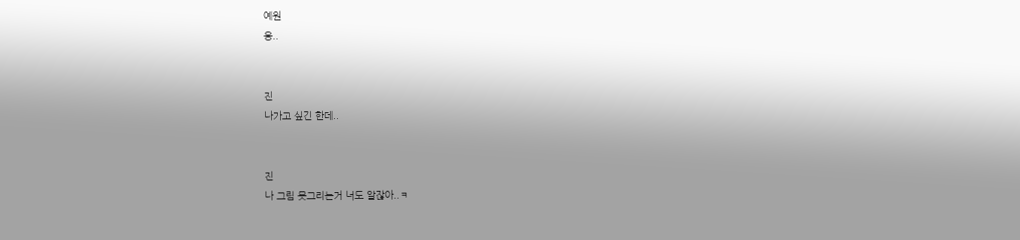예원
응..


진
나가고 싶긴 한데..


진
나 그림 못그리는거 너도 알잖아..ㅋ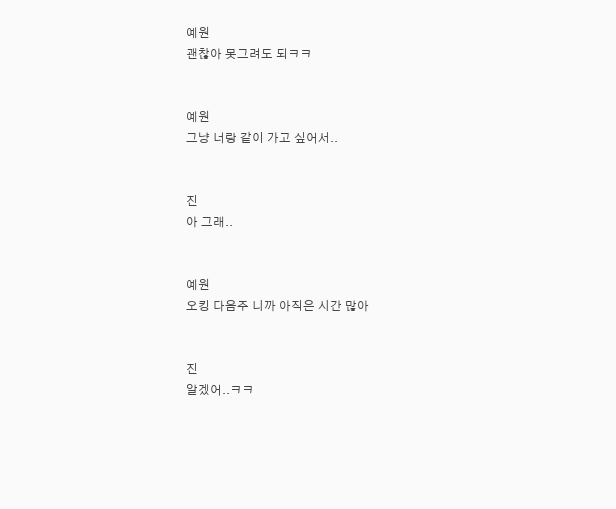예원
괜찮아 못그려도 되ㅋㅋ


예원
그냥 너랑 같이 가고 싶어서..


진
아 그래..


예원
오킹 다음주 니까 아직은 시간 많아


진
알겠어..ㅋㅋ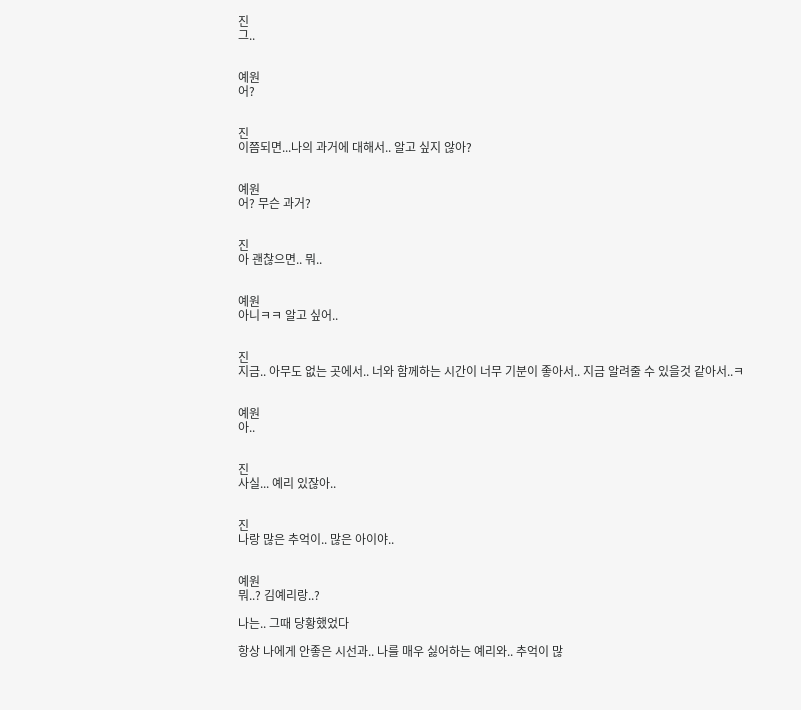진
그..


예원
어?


진
이쯤되면...나의 과거에 대해서.. 알고 싶지 않아?


예원
어? 무슨 과거?


진
아 괜찮으면.. 뭐..


예원
아니ㅋㅋ 알고 싶어..


진
지금.. 아무도 없는 곳에서.. 너와 함께하는 시간이 너무 기분이 좋아서.. 지금 알려줄 수 있을것 같아서..ㅋ


예원
아..


진
사실... 예리 있잖아..


진
나랑 많은 추억이.. 많은 아이야..


예원
뭐..? 김예리랑..?

나는.. 그때 당황했었다

항상 나에게 안좋은 시선과.. 나를 매우 싫어하는 예리와.. 추억이 많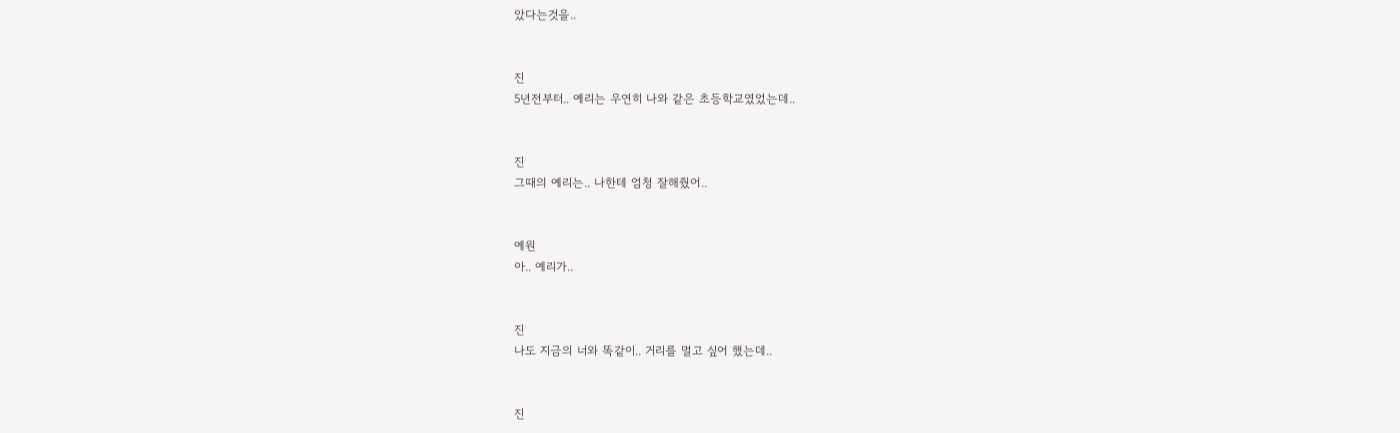았다는것을..


진
5년전부터.. 예리는 우연히 나와 같은 초등학교였었는데..


진
그때의 예리는.. 나한테 엄청 잘해줬어..


예원
아.. 예리가..


진
나도 지금의 너와 똑같이.. 거리를 멀고 싶어 했는데..


진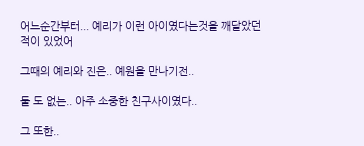어느순간부터... 예리가 이런 아이였다는것을 깨달았던 적이 있었어

그때의 예리와 진은.. 예원을 만나기전..

둘 도 없는.. 아주 소중한 친구사이였다..

그 또한..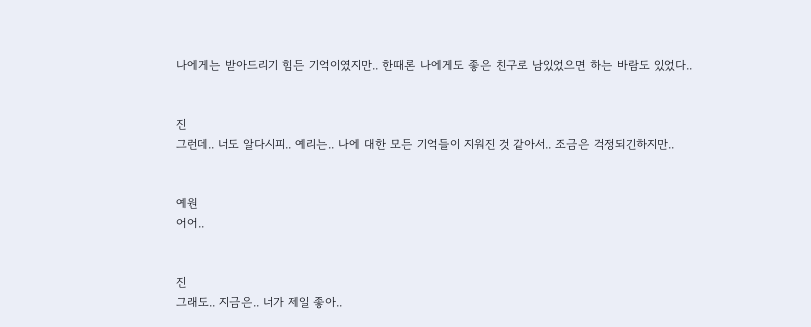나에게는 받아드리기 힘든 기억이였지만.. 한때론 나에게도 좋은 친구로 남있었으면 하는 바람도 있었다..


진
그런데.. 너도 알다시피.. 예리는.. 나에 대한 모든 기억들이 지워진 것 같아서.. 조금은 걱정되긴하지만..


예원
어어..


진
그래도.. 지금은.. 너가 제일 좋아..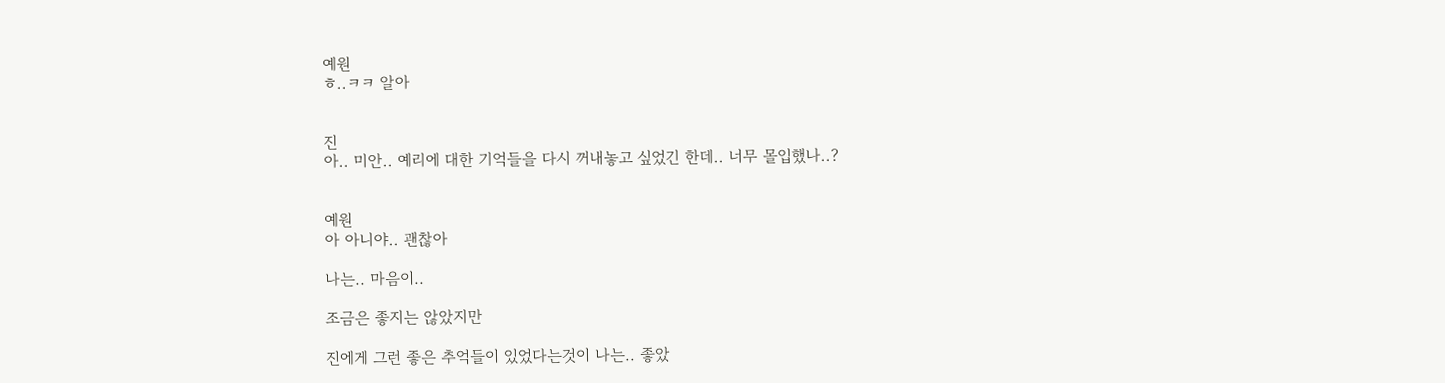예원
ㅎ..ㅋㅋ 알아


진
아.. 미안.. 예리에 대한 기억들을 다시 꺼내놓고 싶었긴 한데.. 너무 몰입했나..?


예원
아 아니야.. 괜찮아

나는.. 마음이..

조금은 좋지는 않았지만

진에게 그런 좋은 추억들이 있었다는것이 나는.. 좋았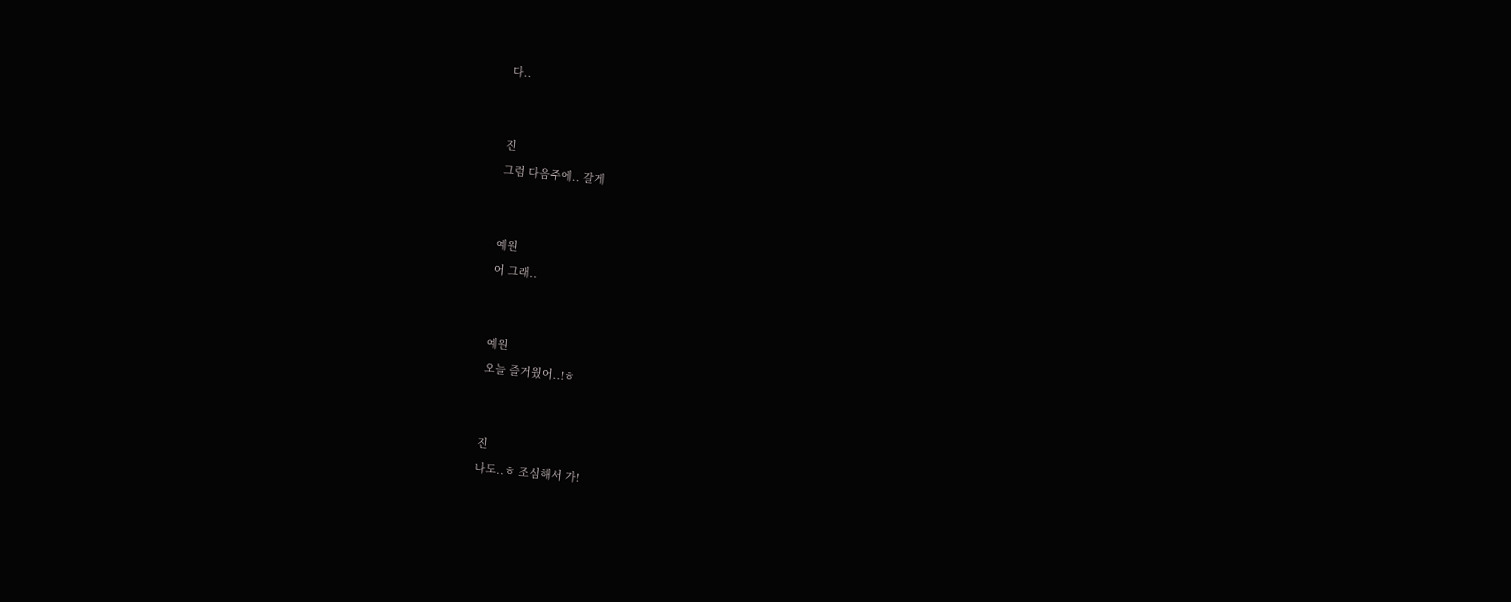다..


진
그럼 다음주에.. 갈게


예원
어 그래..


예원
오늘 즐거웠어..!ㅎ


진
나도..ㅎ 조심해서 가!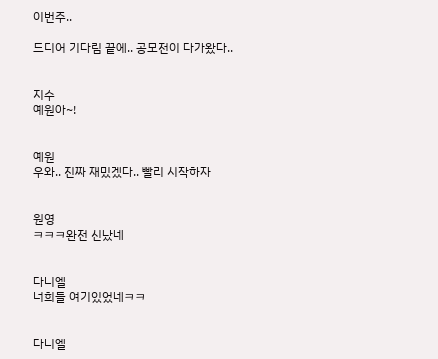이번주..

드디어 기다림 끝에.. 공모전이 다가왔다..


지수
예원아~!


예원
우와.. 진짜 재밌겠다.. 빨리 시작하자


원영
ㅋㅋㅋ완전 신났네


다니엘
너희들 여기있었네ㅋㅋ


다니엘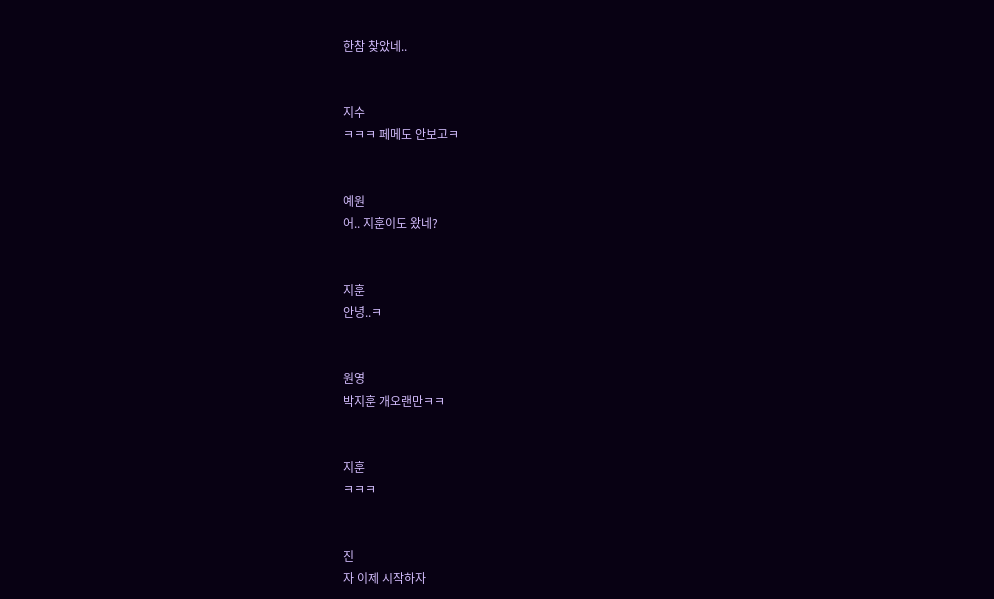한참 찾았네..


지수
ㅋㅋㅋ 페메도 안보고ㅋ


예원
어.. 지훈이도 왔네?


지훈
안녕..ㅋ


원영
박지훈 개오랜만ㅋㅋ


지훈
ㅋㅋㅋ


진
자 이제 시작하자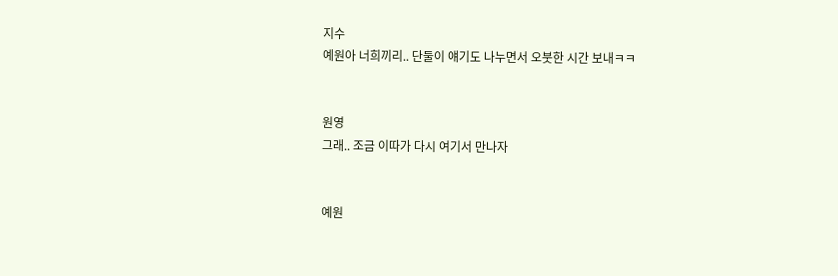지수
예원아 너희끼리.. 단둘이 얘기도 나누면서 오붓한 시간 보내ㅋㅋ


원영
그래.. 조금 이따가 다시 여기서 만나자


예원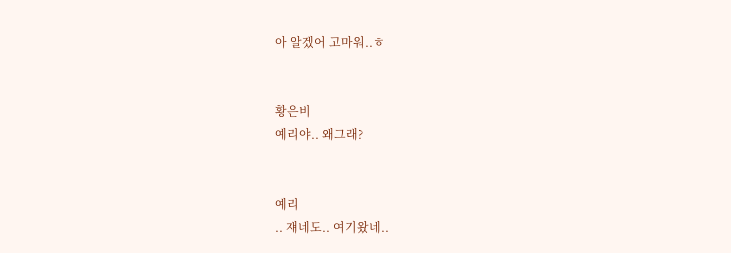아 알겠어 고마워..ㅎ


황은비
예리야.. 왜그래?


예리
.. 쟤네도.. 여기왔네..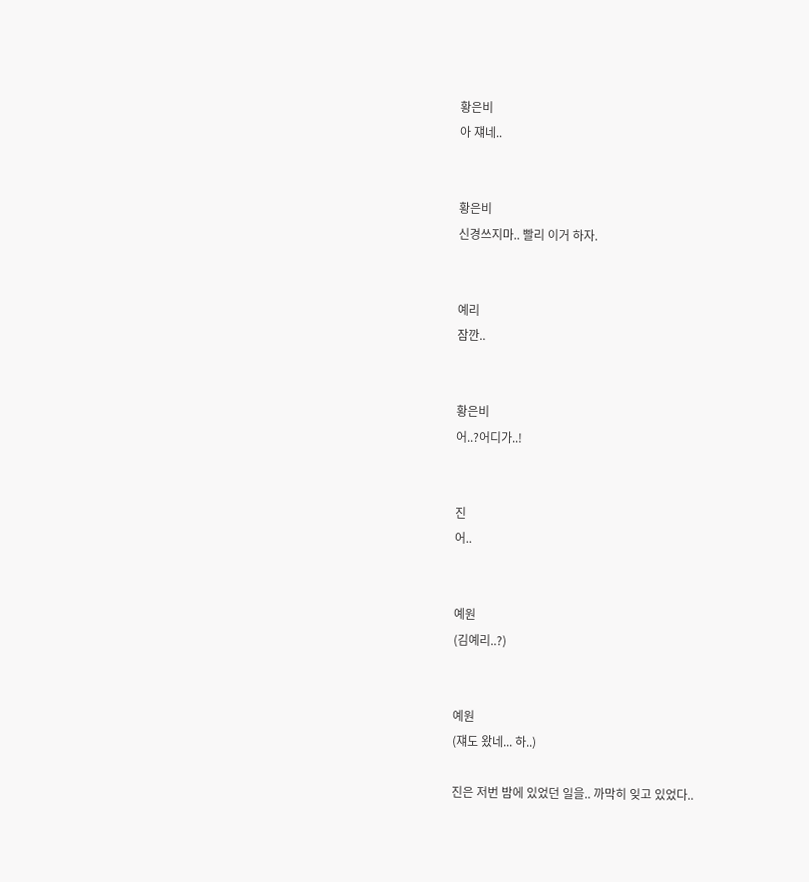황은비
아 쟤네..


황은비
신경쓰지마.. 빨리 이거 하자.


예리
잠깐..


황은비
어..?어디가..!


진
어..


예원
(김예리..?)


예원
(쟤도 왔네... 하..)

진은 저번 밤에 있었던 일을.. 까막히 잊고 있었다..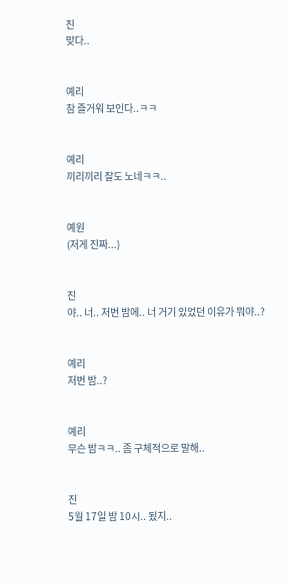진
맞다..


예리
참 즐거워 보인다..ㅋㅋ


예리
끼리끼리 잘도 노네ㅋㅋ..


예원
(저게 진짜...)


진
야.. 너.. 저번 밤에.. 너 거기 있었던 이유가 뭐야..?


예리
저번 밤..?


예리
무슨 밤ㅋㅋ.. 좀 구체적으로 말해..


진
5월 17일 밤 10시.. 됬지..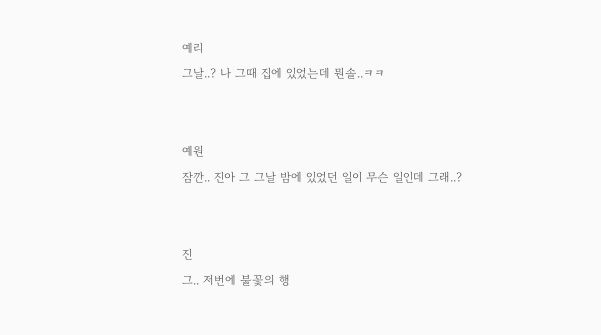예리
그날..? 나 그때 집에 있었는데 뭔솔..ㅋㅋ


예원
잠깐.. 진아 그 그날 밤에 있었던 일이 무슨 일인데 그래..?


진
그.. 저번에 불꽃의 행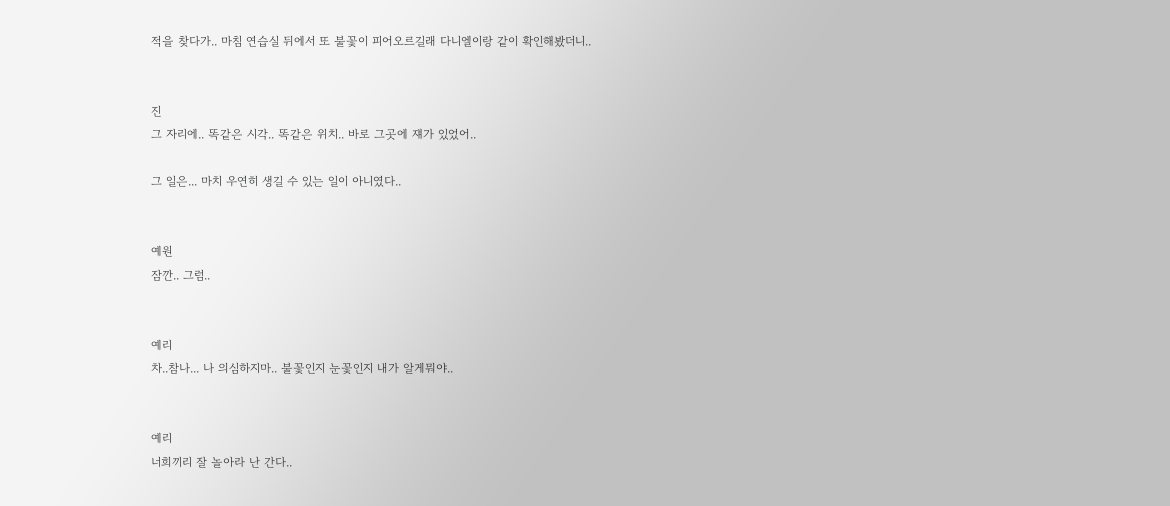적을 찾다가.. 마침 연습실 뒤에서 또 불꽃이 피어오르길래 다니엘이랑 같이 확인해봤더니..


진
그 자리에.. 똑같은 시각.. 똑같은 위치.. 바로 그곳에 쟤가 있었어..

그 일은... 마치 우연히 생길 수 있는 일이 아니였다..


예원
잠깐.. 그럼..


예리
차..참나... 나 의심하지마.. 불꽃인지 눈꽃인지 내가 알게뭐야..


예리
너희끼리 잘 놀아라 난 간다..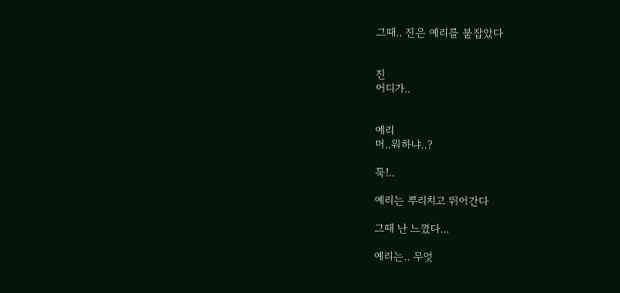그때.. 진은 예리를 붙잡았다


진
어디가..


예리
머..뭐하냐..?

툭!..

예리는 뿌리치고 뛰어간다

그때 난 느꼈다...

예리는.. 무엇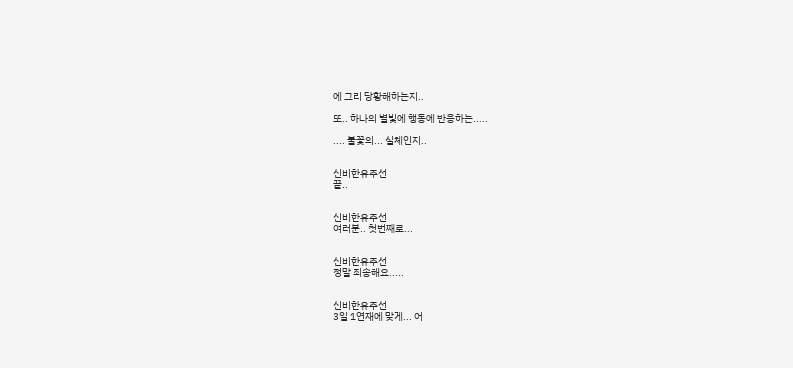에 그리 당황해하는지..

또.. 하나의 별빛에 행동에 반응하는.....

.... 불꽃의... 실체인지..


신비한유주선
끝..


신비한유주선
여러분.. 첫번째로...


신비한유주선
정말 죄송해요.....


신비한유주선
3일 1연재에 맞게... 어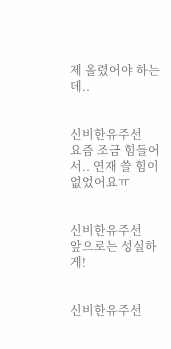제 올렸어야 하는데..


신비한유주선
요즘 조금 힘들어서.. 연재 쓸 힘이 없었어요ㅠ


신비한유주선
앞으로는 성실하게!


신비한유주선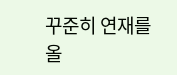꾸준히 연재를 올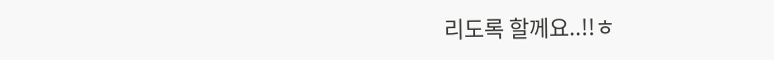리도록 할께요..!!ㅎ